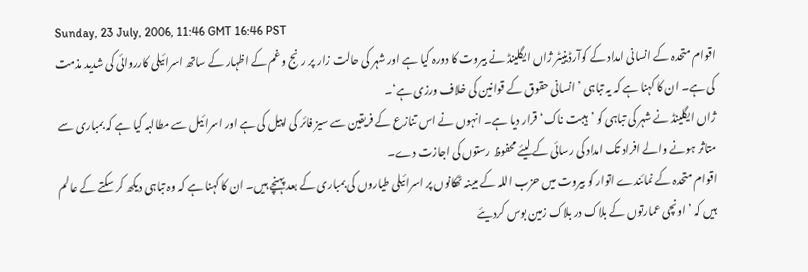Sunday, 23 July, 2006, 11:46 GMT 16:46 PST
اقوام متحدہ کے انسانی امداد کے کوآرڈینیٹر ژاں ایگلینڈ نے بیروت کا دورہ کیا ہے اور شہر کی حالت زار پر رنج و غم کے اظہار کے ساتھ اسرائیلی کارروائی کی شدید مذمت کی ہے۔ ان کا کہنا ہے کہ یہ تباہی ’انسانی حقوق کے قوانین کی خلاف ورزی ہے‘۔
ژاں ایگلینڈ نے شہر کی تباہی کو ’ہیبت ناک‘ قرار دیا ہے۔ انہوں نے اس تنازع کے فریقین سے سیز فائر کی اپیل کی ہے اور اسرائیل سے مطالبہ کیا ہے کہ بمباری سے متاثر ہونے والے افراد تک امداد کی رسائی کے لیئے محفوظ رستوں کی اجازت دے۔
اقوام متحدہ کے نمائندے اتوار کو بیروت میں حزب اللہ کے مبینہ ٹھکانوں پر اسرائیلی طیاروں کی بمباری کے بعد پہنچے ہیں۔ ان کا کہنا ہے کہ وہ تباہی دیکھ کر سکتے کے عالم ہیں کہ ’اونچی عمارتوں کے بلاک در بلاک زمین بوس کردیئے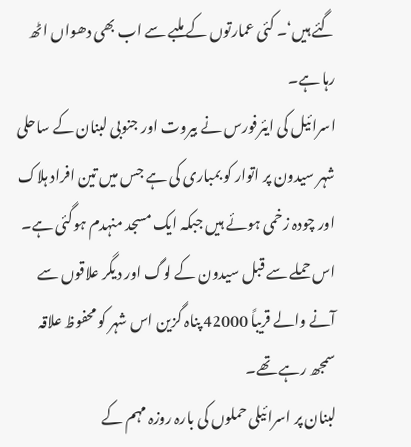گئے ہیں‘۔ کئی عمارتوں کے ملبے سے اب بھی دھواں اٹھ رہا ہے۔
اسرائیل کی ایئرفورس نے بیروت اور جنوبی لبنان کے ساحلی شہر سیدون پر اتوار کو بمباری کی ہے جس میں تین افراد ہلاک اور چودہ زخمی ہوئے ہیں جبکہ ایک مسجد منہدم ہوگئی ہے۔
اس حملے سے قبل سیدون کے لوگ اور دیگر علاقوں سے آنے والے قریباً 42000 پناہ گزین اس شہر کو محفوظ علاقہ سمجھ رہے تھے۔
لبنان پر اسرائیلی حملوں کی بارہ روزہ مہم کے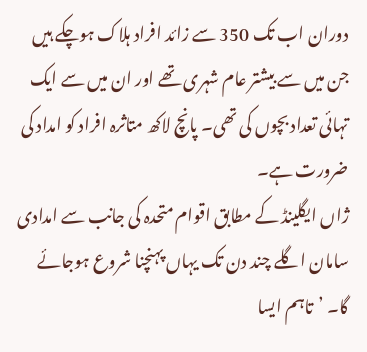دوران اب تک 350 سے زائد افراد ہلاک ہوچکے ہیں جن میں سے بیشتر عام شہری تھے اور ان میں سے ایک تہائی تعداد بچوں کی تھی۔ پانچ لاکھ متاثرہ افراد کو امداد کی ضرورت ہے۔
ژاں ایگلینڈ کے مطابق اقوام متحدہ کی جانب سے امدادی سامان اگلے چند دن تک یہاں پہنچنا شروع ہوجائے گا۔ ’تاہم ایسا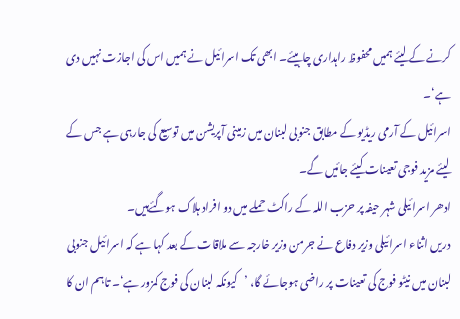کرنے کے لیئے ہمیں محفوظ راہداری چاہیئے۔ ابھی تک اسرائیل نے ہمیں اس کی اجازت نہیں دی ہے‘۔
اسرائیل کے آرمی ریڈیو کے مطابق جنوبی لبنان میں زمینی آپریشن میں توسیع کی جارہی ہے جس کے لیئے مزید فوجی تعینات کیئے جائیں گے۔
ادھر اسرائیلی شہر حیفہ پر حزب اللہ کے راکٹ حملے میں دو افراد ہلاک ہوگئےہیں۔
دریں اثناء اسرائیلی وزیر دفاع نے جرمن وزیر خارجہ سے ملاقات کے بعد کہا ہے کہ اسرائیل جنوبی لبنان میں نیٹو فوج کی تعینات پر راضی ہوجائے گا، ’کیونکہ لبنان کی فوج کمزور ہے‘۔ تاہم ان کا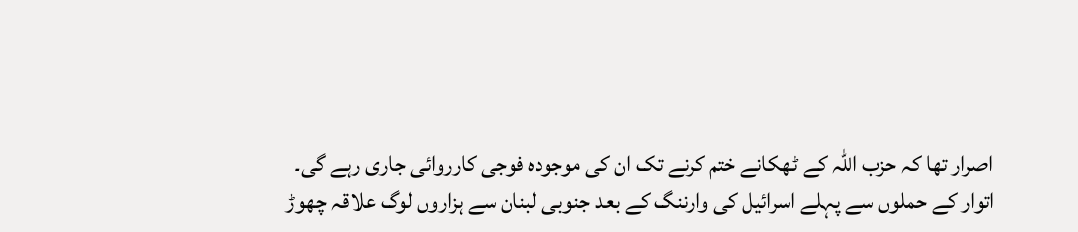اصرار تھا کہ حزب اللہ کے ٹھکانے ختم کرنے تک ان کی موجودہ فوجی کارروائی جاری رہے گی۔
اتوار کے حملوں سے پہلے اسرائیل کی وارننگ کے بعد جنوبی لبنان سے ہزاروں لوگ علاقہ چھوڑ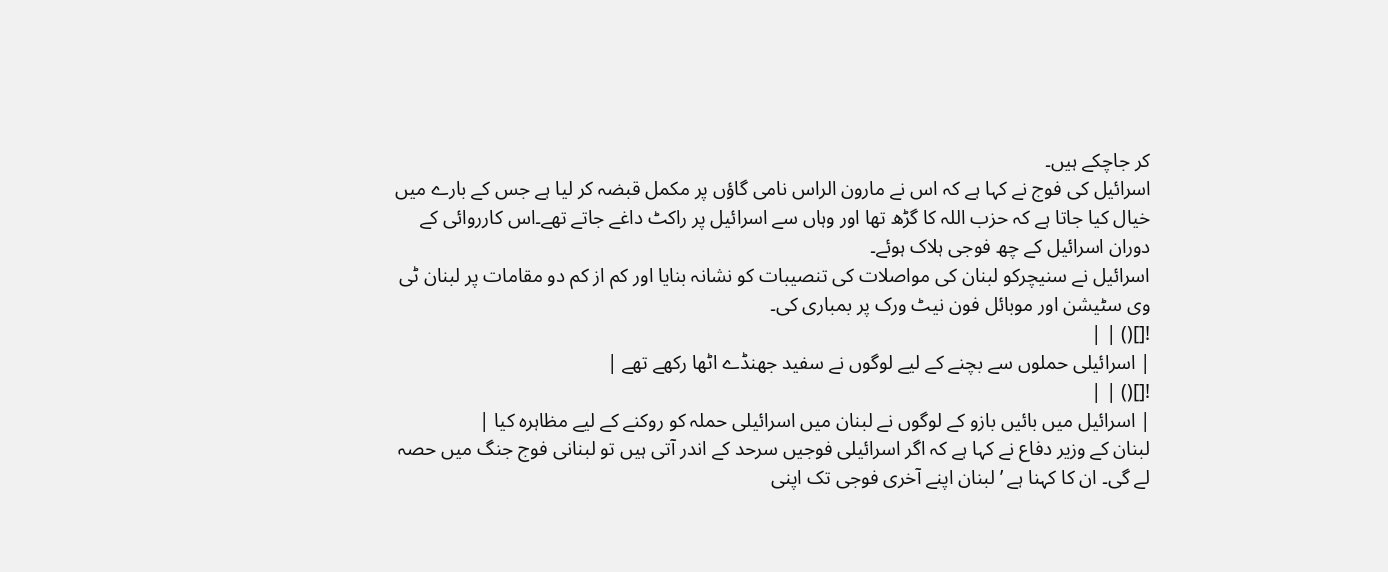کر جاچکے ہیں۔
اسرائیل کی فوج نے کہا ہے کہ اس نے مارون الراس نامی گاؤں پر مکمل قبضہ کر لیا ہے جس کے بارے میں خیال کیا جاتا ہے کہ حزب اللہ کا گڑھ تھا اور وہاں سے اسرائیل پر راکٹ داغے جاتے تھے۔اس کارروائی کے دوران اسرائیل کے چھ فوجی ہلاک ہوئے۔
اسرائیل نے سنیچرکو لبنان کی مواصلات کی تنصیبات کو نشانہ بنایا اور کم از کم دو مقامات پر لبنان ٹی وی سٹیشن اور موبائل فون نیٹ ورک پر بمباری کی۔
![]() | |
| اسرائیلی حملوں سے بچنے کے لیے لوگوں نے سفید جھنڈے اٹھا رکھے تھے |
![]() | |
| اسرائیل میں بائیں بازو کے لوگوں نے لبنان میں اسرائیلی حملہ کو روکنے کے لیے مظاہرہ کیا |
لبنان کے وزیر دفاع نے کہا ہے کہ اگر اسرائیلی فوجیں سرحد کے اندر آتی ہیں تو لبنانی فوج جنگ میں حصہ لے گی۔ ان کا کہنا ہے ’لبنان اپنے آخری فوجی تک اپنی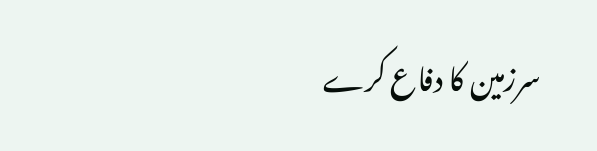سرزمین کا دفاع کرے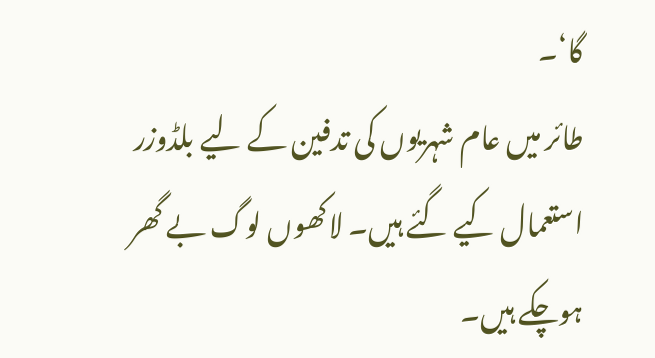گا‘۔
طائر میں عام شہریوں کی تدفین کے لیے بلڈوزر استعمال کیے گئے ہیں۔ لاکھوں لوگ بے گھر ہوچکے ہیں۔